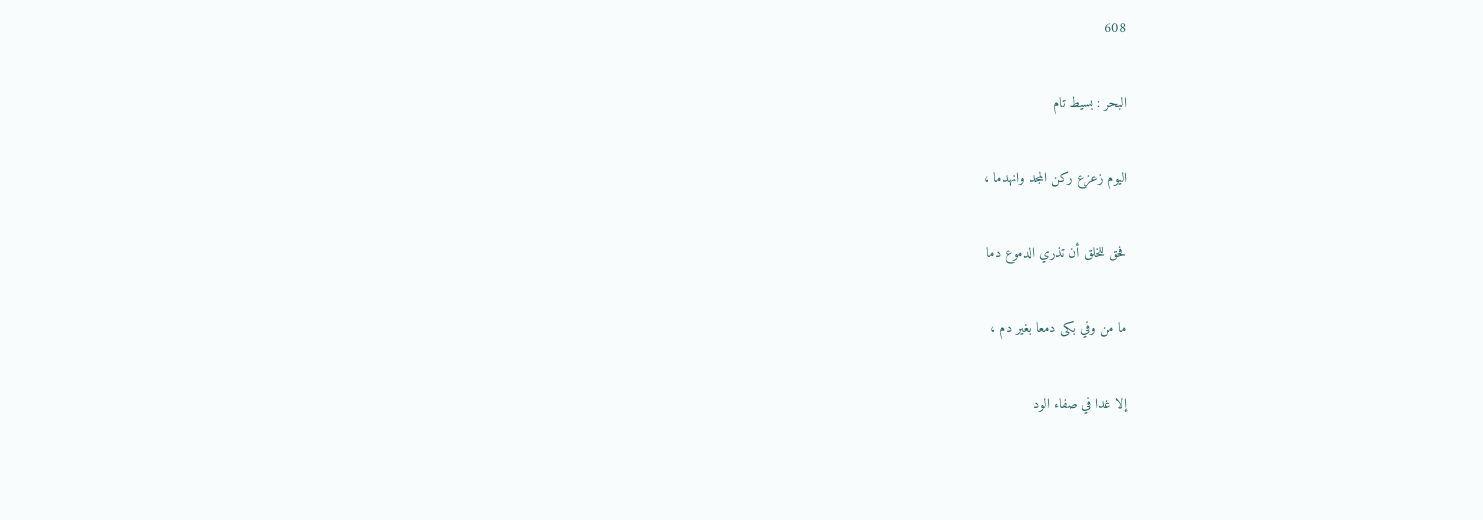608

البحر : بسيط تام

اليوم زعزع ركن المجد وانهدما ،

فحق للخلق أن تذري الدموع دما

ما من وفي بكى دمعا بغير دم ،

إلا غدا في صفاء الود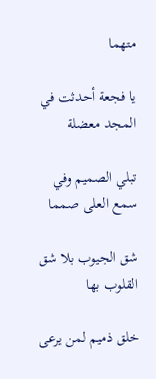متهما

يا فجعة أحدثت في المجد معضلة

تبلي الصميم وفي سمع العلى صمما

شق الجيوب بلا شق القلوب بها

خلق ذميم لمن يرعى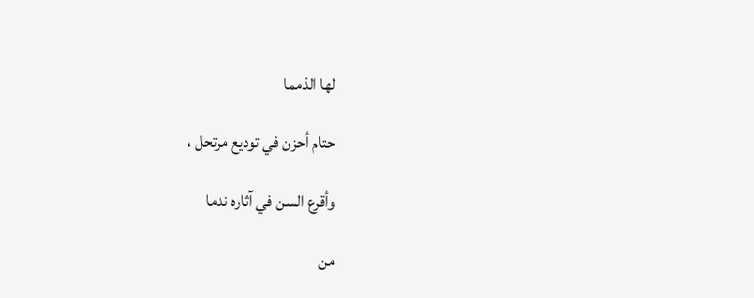لها الذمما

حتام أحزن في توديع مرتحل ،

وأقرع السن في آثاره ندما

من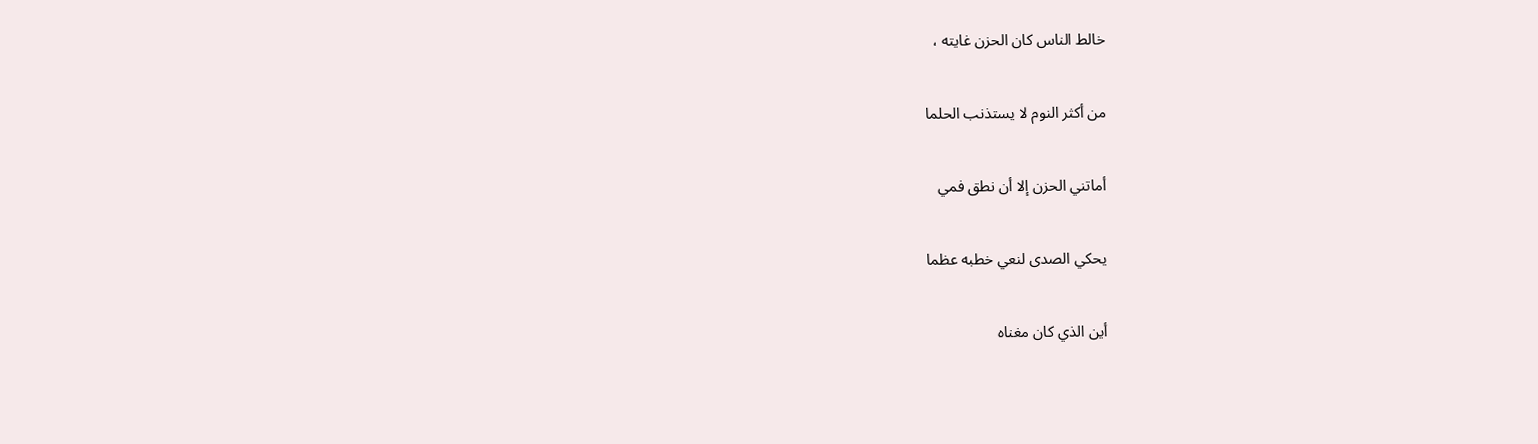خالط الناس كان الحزن غايته ،

من أكثر النوم لا يستذنب الحلما

أماتني الحزن إلا أن نطق فمي

يحكي الصدى لنعي خطبه عظما

أين الذي كان مغناه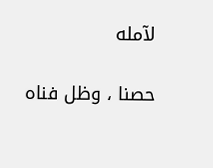لآمله

حصنا ، وظل فناه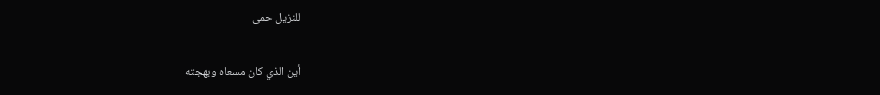للنزيل حمى

أين الذي كان مسعاه وبهجته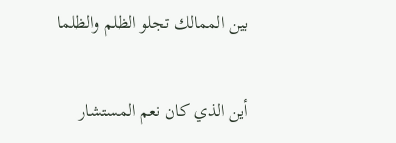بين الممالك تجلو الظلم والظلما

أين الذي كان نعم المستشار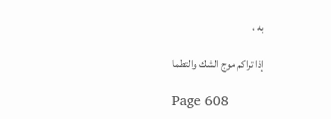به ،

إذا تراكم موج الشك والتطما

Page 608